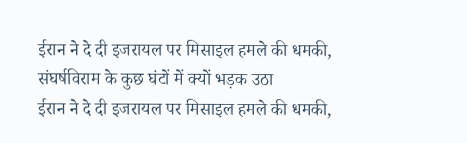ईरान ने दे दी इजरायल पर मिसाइल हमले की धमकी, संघर्षविराम के कुछ घंटों में क्यों भड़क उठा
ईरान ने दे दी इजरायल पर मिसाइल हमले की धमकी,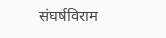संघर्षविराम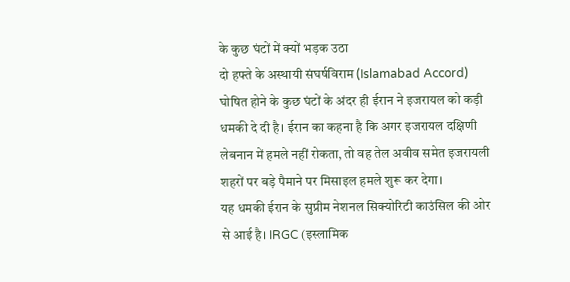के कुछ घंटों में क्यों भड़क उठा
दो हफ्ते के अस्थायी संघर्षविराम (Islamabad Accord) घोषित होने के कुछ घंटों के अंदर ही ईरान ने इजरायल को कड़ी धमकी दे दी है। ईरान का कहना है कि अगर इजरायल दक्षिणी लेबनान में हमले नहीं रोकता, तो वह तेल अवीव समेत इजरायली शहरों पर बड़े पैमाने पर मिसाइल हमले शुरू कर देगा।
यह धमकी ईरान के सुप्रीम नेशनल सिक्योरिटी काउंसिल की ओर से आई है। IRGC (इस्लामिक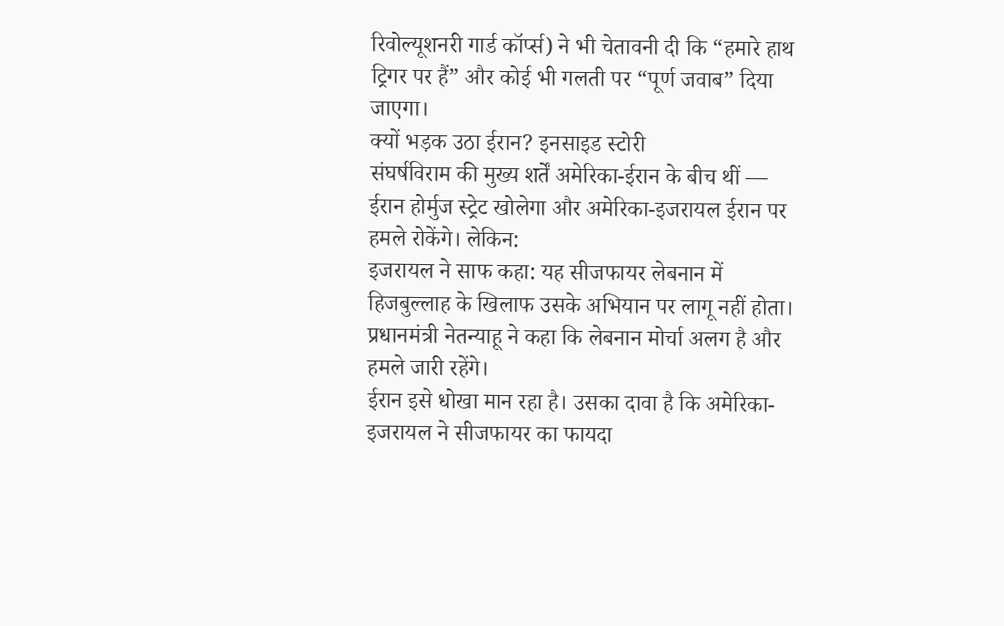रिवोल्यूशनरी गार्ड कॉर्प्स) ने भी चेतावनी दी कि “हमारे हाथ ट्रिगर पर हैं” और कोई भी गलती पर “पूर्ण जवाब” दिया जाएगा।
क्यों भड़क उठा ईरान? इनसाइड स्टोरी
संघर्षविराम की मुख्य शर्तें अमेरिका-ईरान के बीच थीं — ईरान होर्मुज स्ट्रेट खोलेगा और अमेरिका-इजरायल ईरान पर हमले रोकेंगे। लेकिन:
इजरायल ने साफ कहा: यह सीजफायर लेबनान में हिजबुल्लाह के खिलाफ उसके अभियान पर लागू नहीं होता। प्रधानमंत्री नेतन्याहू ने कहा कि लेबनान मोर्चा अलग है और हमले जारी रहेंगे।
ईरान इसे धोखा मान रहा है। उसका दावा है कि अमेरिका-इजरायल ने सीजफायर का फायदा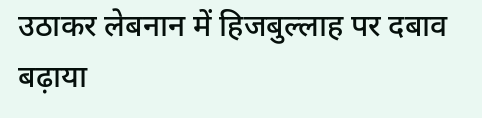उठाकर लेबनान में हिजबुल्लाह पर दबाव बढ़ाया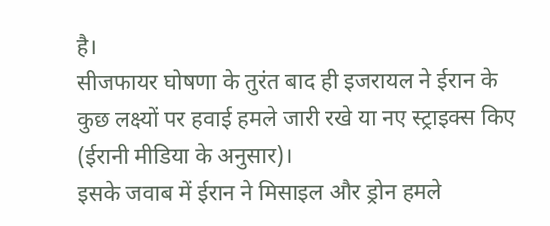है।
सीजफायर घोषणा के तुरंत बाद ही इजरायल ने ईरान के कुछ लक्ष्यों पर हवाई हमले जारी रखे या नए स्ट्राइक्स किए (ईरानी मीडिया के अनुसार)।
इसके जवाब में ईरान ने मिसाइल और ड्रोन हमले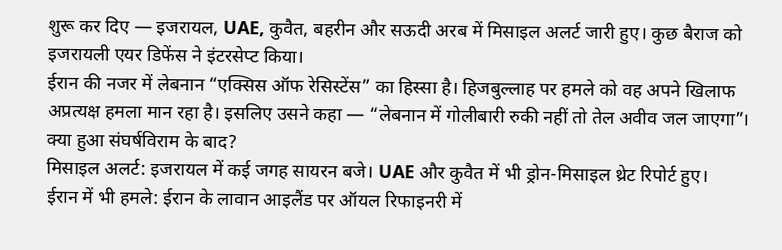शुरू कर दिए — इजरायल, UAE, कुवैत, बहरीन और सऊदी अरब में मिसाइल अलर्ट जारी हुए। कुछ बैराज को इजरायली एयर डिफेंस ने इंटरसेप्ट किया।
ईरान की नजर में लेबनान “एक्सिस ऑफ रेसिस्टेंस” का हिस्सा है। हिजबुल्लाह पर हमले को वह अपने खिलाफ अप्रत्यक्ष हमला मान रहा है। इसलिए उसने कहा — “लेबनान में गोलीबारी रुकी नहीं तो तेल अवीव जल जाएगा”।
क्या हुआ संघर्षविराम के बाद?
मिसाइल अलर्ट: इजरायल में कई जगह सायरन बजे। UAE और कुवैत में भी ड्रोन-मिसाइल थ्रेट रिपोर्ट हुए।
ईरान में भी हमले: ईरान के लावान आइलैंड पर ऑयल रिफाइनरी में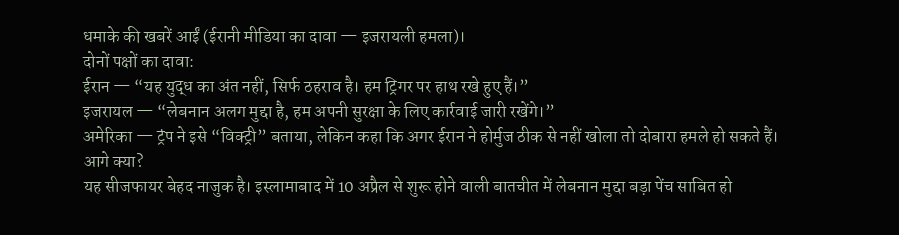धमाके की खबरें आईं (ईरानी मीडिया का दावा — इजरायली हमला)।
दोनों पक्षों का दावा:
ईरान — “यह युद्ध का अंत नहीं, सिर्फ ठहराव है। हम ट्रिगर पर हाथ रखे हुए हैं।”
इजरायल — “लेबनान अलग मुद्दा है, हम अपनी सुरक्षा के लिए कार्रवाई जारी रखेंगे।”
अमेरिका — ट्रंप ने इसे “विक्ट्री” बताया, लेकिन कहा कि अगर ईरान ने होर्मुज ठीक से नहीं खोला तो दोबारा हमले हो सकते हैं।
आगे क्या?
यह सीजफायर बेहद नाजुक है। इस्लामाबाद में 10 अप्रैल से शुरू होने वाली बातचीत में लेबनान मुद्दा बड़ा पेंच साबित हो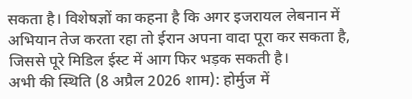सकता है। विशेषज्ञों का कहना है कि अगर इजरायल लेबनान में अभियान तेज करता रहा तो ईरान अपना वादा पूरा कर सकता है, जिससे पूरे मिडिल ईस्ट में आग फिर भड़क सकती है।
अभी की स्थिति (8 अप्रैल 2026 शाम): होर्मुज में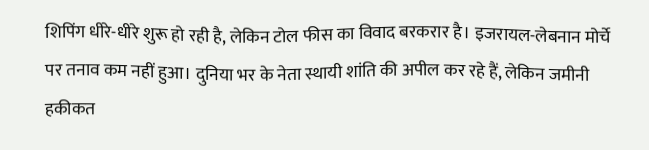शिपिंग धीरे-धीरे शुरू हो रही है, लेकिन टोल फीस का विवाद बरकरार है। इजरायल-लेबनान मोर्चे पर तनाव कम नहीं हुआ। दुनिया भर के नेता स्थायी शांति की अपील कर रहे हैं, लेकिन जमीनी हकीकत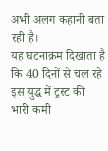अभी अलग कहानी बता रही है।
यह घटनाक्रम दिखाता है कि 40 दिनों से चल रहे इस युद्ध में ट्रस्ट की भारी कमी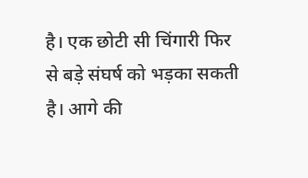है। एक छोटी सी चिंगारी फिर से बड़े संघर्ष को भड़का सकती है। आगे की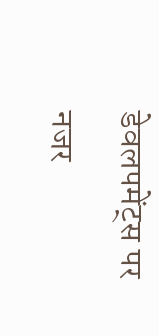डेवलपमेंट्स पर नजर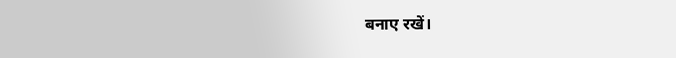बनाए रखें।